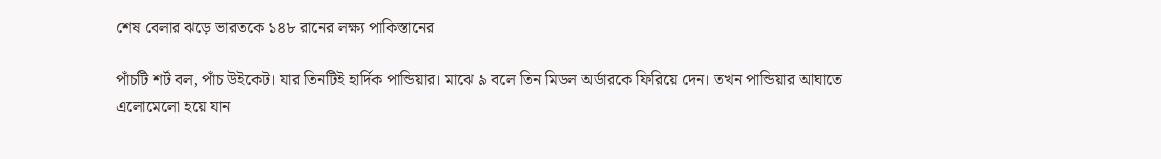শেষ বেলার ঝড়ে ভারতকে ১৪৮ রানের লক্ষ্য পাকিস্তানের

পাঁচটি শর্ট বল, পাঁচ উইকেট। যার তিনটিই হার্দিক পান্ডিয়ার। মাঝে ৯ বলে তিন মিডল অর্ডারকে ফিরিয়ে দেন। তখন পান্ডিয়ার আঘাতে এলোমেলো হয়ে যান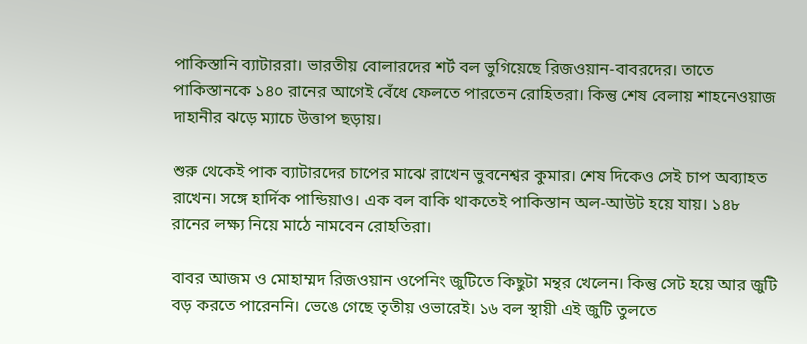পাকিস্তানি ব্যাটাররা। ভারতীয় বোলারদের শর্ট বল ভুগিয়েছে রিজওয়ান-বাবরদের। তাতে পাকিস্তানকে ১৪০ রানের আগেই বেঁধে ফেলতে পারতেন রোহিতরা। কিন্তু শেষ বেলায় শাহনেওয়াজ দাহানীর ঝড়ে ম্যাচে উত্তাপ ছড়ায়।

শুরু থেকেই পাক ব্যাটারদের চাপের মাঝে রাখেন ভুবনেশ্বর কুমার। শেষ দিকেও সেই চাপ অব্যাহত রাখেন। সঙ্গে হার্দিক পান্ডিয়াও। এক বল বাকি থাকতেই পাকিস্তান অল-আউট হয়ে যায়। ১৪৮ রানের লক্ষ্য নিয়ে মাঠে নামবেন রোহতিরা।

বাবর আজম ও মোহাম্মদ রিজওয়ান ওপেনিং জুটিতে কিছুটা মন্থর খেলেন। কিন্তু সেট হয়ে আর জুটি বড় করতে পারেননি। ভেঙে গেছে তৃতীয় ওভারেই। ১৬ বল স্থায়ী এই জুটি তুলতে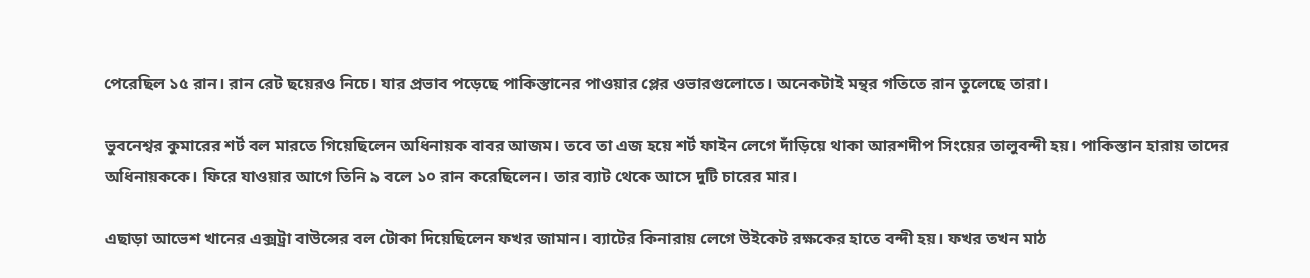পেরেছিল ১৫ রান। রান রেট ছয়েরও নিচে। যার প্রভাব পড়েছে পাকিস্তানের পাওয়ার প্লের ওভারগুলোতে। অনেকটাই মন্থর গতিতে রান তুলেছে তারা।

ভুবনেশ্বর কুমারের শর্ট বল মারতে গিয়েছিলেন অধিনায়ক বাবর আজম। তবে তা এজ হয়ে শর্ট ফাইন লেগে দাঁড়িয়ে থাকা আরশদীপ সিংয়ের তালুবন্দী হয়। পাকিস্তান হারায় তাদের অধিনায়ককে। ফিরে যাওয়ার আগে তিনি ৯ বলে ১০ রান করেছিলেন। তার ব্যাট থেকে আসে দুটি চারের মার।

এছাড়া আভেশ খানের এক্সট্রা বাউন্সের বল টোকা দিয়েছিলেন ফখর জামান। ব্যাটের কিনারায় লেগে উইকেট রক্ষকের হাতে বন্দী হয়। ফখর তখন মাঠ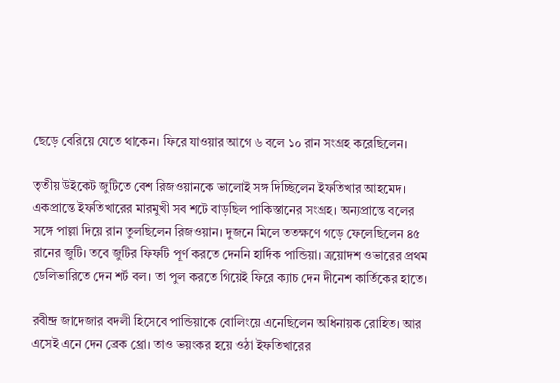ছেড়ে বেরিয়ে যেতে থাকেন। ফিরে যাওয়ার আগে ৬ বলে ১০ রান সংগ্রহ করেছিলেন।

তৃতীয় উইকেট জুটিতে বেশ রিজওয়ানকে ভালোই সঙ্গ দিচ্ছিলেন ইফতিখার আহমেদ। একপ্রান্তে ইফতিখারের মারমুখী সব শটে বাড়ছিল পাকিস্তানের সংগ্রহ। অন্যপ্রান্তে বলের সঙ্গে পাল্লা দিয়ে রান তুলছিলেন রিজওয়ান। দুজনে মিলে ততক্ষণে গড়ে ফেলেছিলেন ৪৫ রানের জুটি। তবে জুটির ফিফটি পূর্ণ করতে দেননি হার্দিক পান্ডিয়া। ত্রয়োদশ ওভারের প্রথম ডেলিভারিতে দেন শর্ট বল। তা পুল করতে গিয়েই ফিরে ক্যাচ দেন দীনেশ কার্তিকের হাতে।

রবীন্দ্র জাদেজার বদলী হিসেবে পান্ডিয়াকে বোলিংয়ে এনেছিলেন অধিনায়ক রোহিত। আর এসেই এনে দেন ব্রেক থ্রো। তাও ভয়ংকর হয়ে ওঠা ইফতিখারের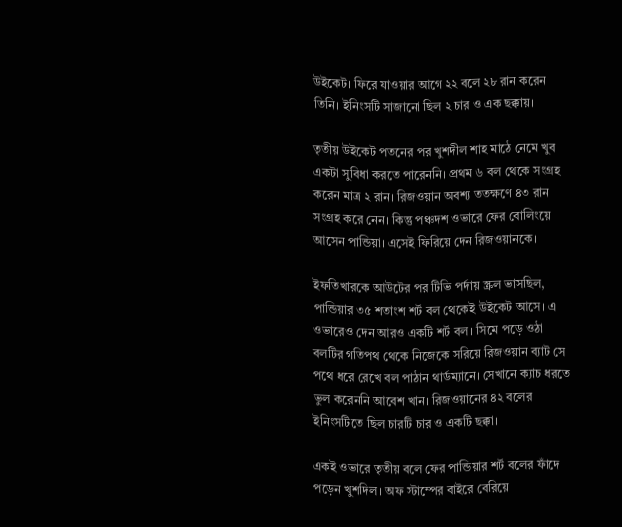উইকেট। ফিরে যাওয়ার আগে ২২ বলে ২৮ রান করেন তিনি। ইনিংসটি সাজানো ছিল ২ চার ও এক ছক্কায়।

তৃতীয় উইকেট পতনের পর খুশদীল শাহ মাঠে নেমে খুব একটা সুবিধা করতে পারেননি। প্রথম ৬ বল থেকে সংগ্রহ করেন মাত্র ২ রান। রিজওয়ান অবশ্য ততক্ষণে ৪৩ রান সংগ্রহ করে নেন। কিন্তু পঞ্চদশ ওভারে ফের বোলিংয়ে আসেন পান্ডিয়া। এসেই ফিরিয়ে দেন রিজওয়ানকে।

ইফতিখারকে আউটের পর টিভি পর্দায় স্ক্রল ভাসছিল, পান্ডিয়ার ৩৫ শতাংশ শর্ট বল থেকেই উইকেট আসে। এ ওভারেও দেন আরও একটি শর্ট বল। সিমে পড়ে ওঠা বলটির গতিপথ থেকে নিজেকে সরিয়ে রিজওয়ান ব্যাট সে পথে ধরে রেখে বল পাঠান থার্ডম্যানে। সেখানে ক্যাচ ধরতে ভুল করেননি আবেশ খান। রিজওয়ানের ৪২ বলের ইনিংসটিতে ছিল চারটি চার ও একটি ছক্কা।

একই ওভারে তৃতীয় বলে ফের পান্ডিয়ার শর্ট বলের ফাঁদে পড়েন খুশদিল। অফ স্টাম্পের বাইরে বেরিয়ে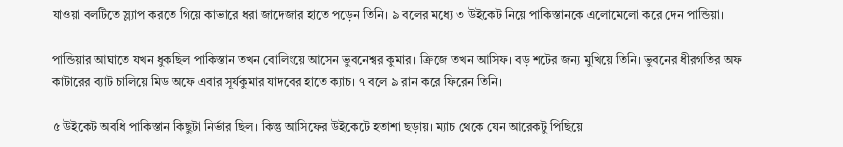যাওয়া বলটিতে স্ল্যাপ করতে গিয়ে কাভারে ধরা জাদেজার হাতে পড়েন তিনি। ৯ বলের মধ্যে ৩ উইকেট নিয়ে পাকিস্তানকে এলোমেলো করে দেন পান্ডিয়া।

পান্ডিয়ার আঘাতে যখন ধুকছিল পাকিস্তান তখন বোলিংয়ে আসেন ভুবনেশ্বর কুমার। ক্রিজে তখন আসিফ। বড় শটের জন্য মুখিয়ে তিনি। ভুবনের ধীরগতির অফ কাটারের ব্যাট চালিয়ে মিড অফে এবার সূর্যকুমার যাদবের হাতে ক্যাচ। ৭ বলে ৯ রান করে ফিরেন তিনি।

৫ উইকেট অবধি পাকিস্তান কিছুটা নির্ভার ছিল। কিন্তু আসিফের উইকেটে হতাশা ছড়ায়। ম্যাচ থেকে যেন আরেকটু পিছিয়ে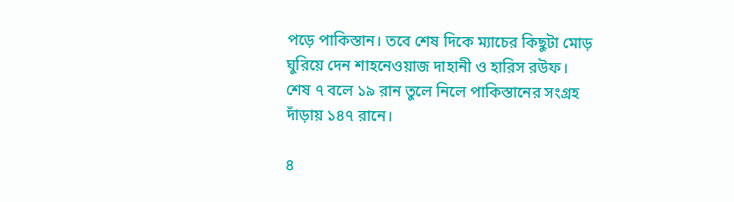পড়ে পাকিস্তান। তবে শেষ দিকে ম্যাচের কিছুটা মোড় ঘুরিয়ে দেন শাহনেওয়াজ দাহানী ও হারিস রউফ। শেষ ৭ বলে ১৯ রান তুলে নিলে পাকিস্তানের সংগ্রহ দাঁড়ায় ১৪৭ রানে।

৪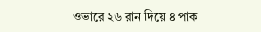ওভারে ২৬ রান দিয়ে ৪ পাক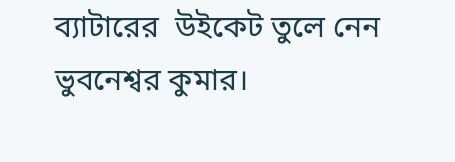ব্যাটারের  উইকেট তুলে নেন ভুবনেশ্বর কুমার।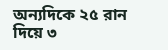অন্যদিকে ২৫ রান দিয়ে ৩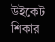উইকেট শিকার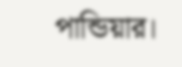পান্ডিয়ার।